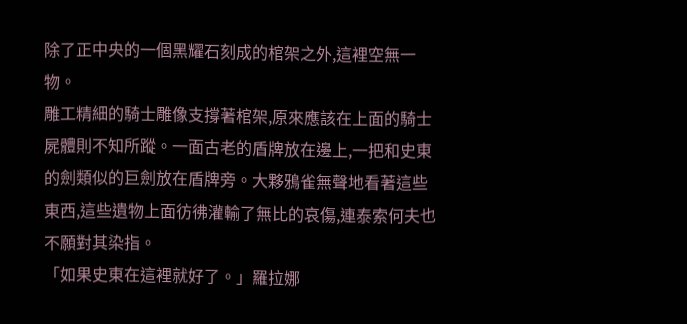除了正中央的一個黑耀石刻成的棺架之外,這裡空無一物。
雕工精細的騎士雕像支撐著棺架,原來應該在上面的騎士屍體則不知所蹤。一面古老的盾牌放在邊上,一把和史東的劍類似的巨劍放在盾牌旁。大夥鴉雀無聲地看著這些東西,這些遺物上面彷彿灌輸了無比的哀傷,連泰索何夫也不願對其染指。
「如果史東在這裡就好了。」羅拉娜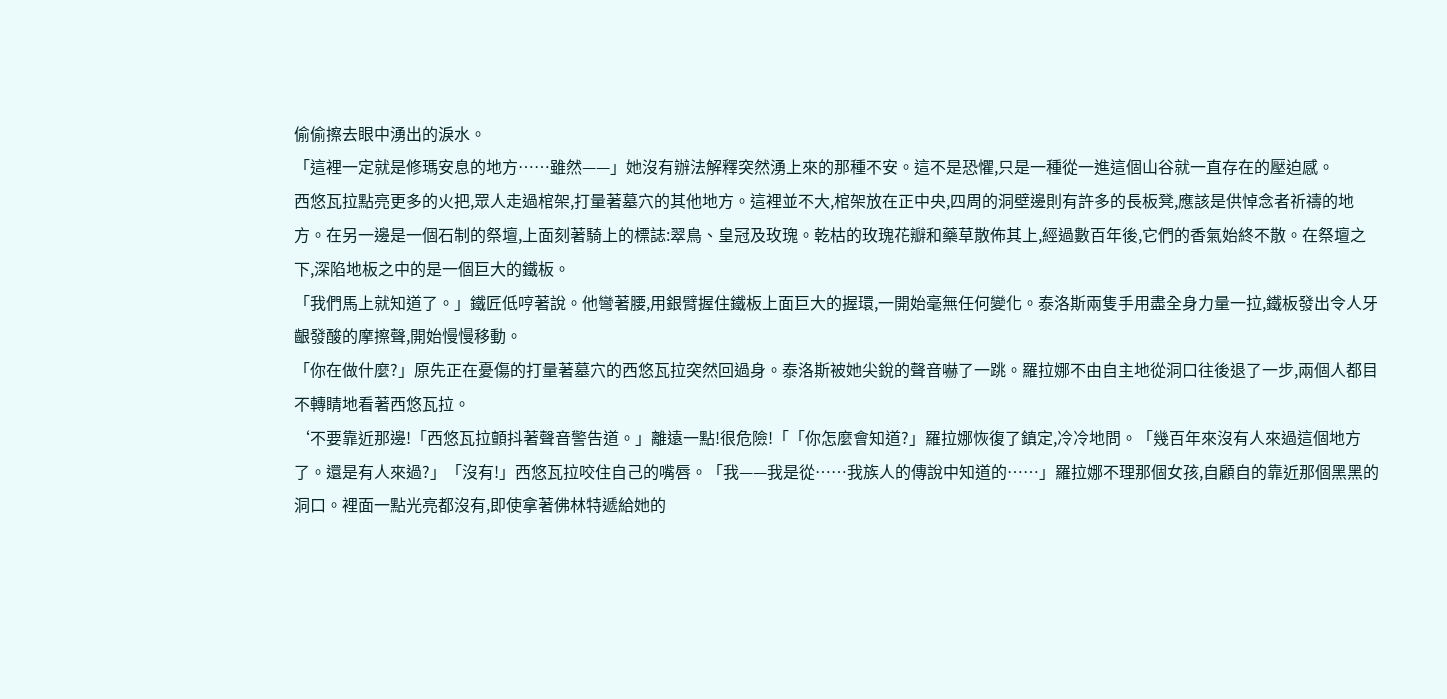偷偷擦去眼中湧出的淚水。
「這裡一定就是修瑪安息的地方……雖然——」她沒有辦法解釋突然湧上來的那種不安。這不是恐懼,只是一種從一進這個山谷就一直存在的壓迫感。
西悠瓦拉點亮更多的火把,眾人走過棺架,打量著墓穴的其他地方。這裡並不大,棺架放在正中央,四周的洞壁邊則有許多的長板凳,應該是供悼念者祈禱的地方。在另一邊是一個石制的祭壇,上面刻著騎上的標誌:翠鳥、皇冠及玫瑰。乾枯的玫瑰花瓣和藥草散佈其上,經過數百年後,它們的香氣始終不散。在祭壇之下,深陷地板之中的是一個巨大的鐵板。
「我們馬上就知道了。」鐵匠低哼著說。他彎著腰,用銀臂握住鐵板上面巨大的握環,一開始毫無任何變化。泰洛斯兩隻手用盡全身力量一拉,鐵板發出令人牙齦發酸的摩擦聲,開始慢慢移動。
「你在做什麼?」原先正在憂傷的打量著墓穴的西悠瓦拉突然回過身。泰洛斯被她尖銳的聲音嚇了一跳。羅拉娜不由自主地從洞口往後退了一步,兩個人都目不轉睛地看著西悠瓦拉。
‘不要靠近那邊!「西悠瓦拉顫抖著聲音警告道。」離遠一點!很危險!「「你怎麼會知道?」羅拉娜恢復了鎮定,冷冷地問。「幾百年來沒有人來過這個地方了。還是有人來過?」「沒有!」西悠瓦拉咬住自己的嘴唇。「我——我是從……我族人的傳說中知道的……」羅拉娜不理那個女孩,自顧自的靠近那個黑黑的洞口。裡面一點光亮都沒有,即使拿著佛林特遞給她的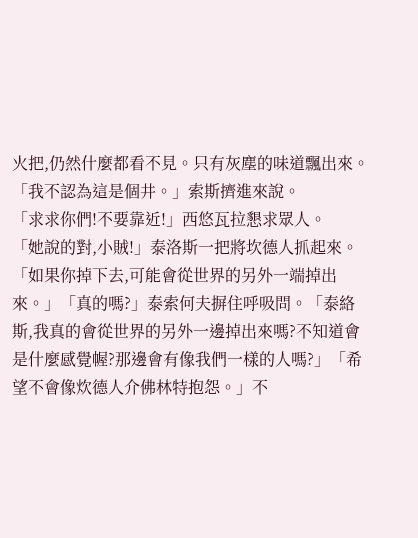火把,仍然什麼都看不見。只有灰塵的味道飄出來。
「我不認為這是個井。」索斯擠進來說。
「求求你們!不要靠近!」西悠瓦拉懇求眾人。
「她說的對,小賊!」泰洛斯一把將坎德人抓起來。「如果你掉下去,可能會從世界的另外一端掉出來。」「真的嗎?」泰索何夫摒住呼吸問。「泰絡斯,我真的會從世界的另外一邊掉出來嗎?不知道會是什麼感覺幄?那邊會有像我們一樣的人嗎?」「希望不會像炊德人介佛林特抱怨。」不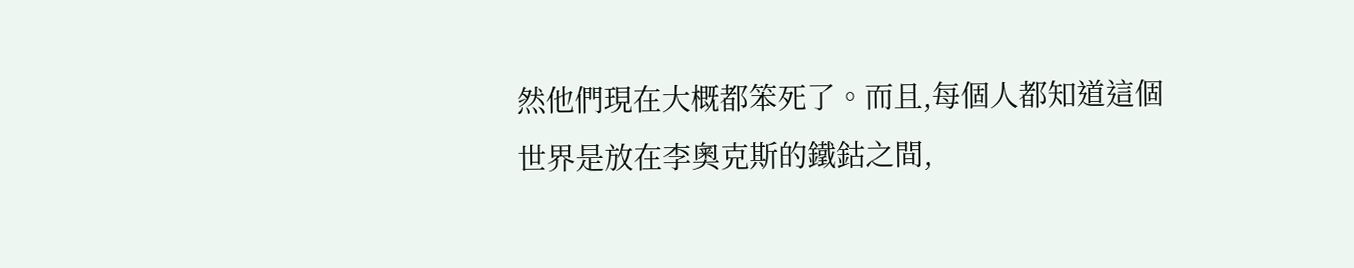然他們現在大概都笨死了。而且,每個人都知道這個世界是放在李奧克斯的鐵鈷之間,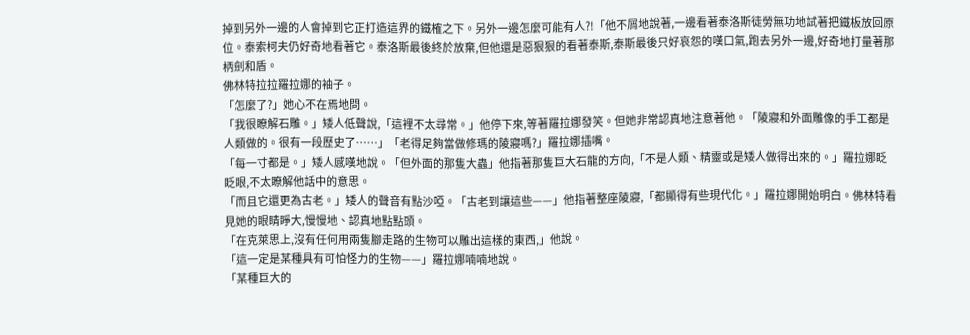掉到另外一邊的人會掉到它正打造這界的鐵榷之下。另外一邊怎麼可能有人?!「他不屑地說著,一邊看著泰洛斯徒勞無功地試著把鐵板放回原位。泰索柯夫仍好奇地看著它。泰洛斯最後終於放棄,但他還是惡狠狠的看著泰斯,泰斯最後只好哀怨的嘆口氣,跑去另外一邊,好奇地打量著那柄劍和盾。
佛林特拉拉羅拉娜的袖子。
「怎麼了?」她心不在焉地問。
「我很瞭解石雕。」矮人低聲說,「這裡不太尋常。」他停下來,等著羅拉娜發笑。但她非常認真地注意著他。「陵寢和外面雕像的手工都是人類做的。很有一段歷史了……」「老得足夠當做修瑪的陵寢嗎?」羅拉娜插嘴。
「每一寸都是。」矮人感嘆地說。「但外面的那隻大蟲」他指著那隻巨大石龍的方向,「不是人類、精靈或是矮人做得出來的。」羅拉娜眨眨眼,不太瞭解他話中的意思。
「而且它還更為古老。」矮人的聲音有點沙啞。「古老到讓這些——」他指著整座陵寢,「都顯得有些現代化。」羅拉娜開始明白。佛林特看見她的眼睛睜大,慢慢地、認真地點點頭。
「在克萊思上,沒有任何用兩隻腳走路的生物可以雕出這樣的東西,」他說。
「這一定是某種具有可怕怪力的生物——」羅拉娜喃喃地說。
「某種巨大的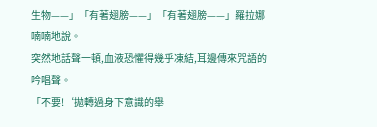生物——」「有著翅膀——」「有著翅膀——」羅拉娜喃喃地說。
突然地話聲一頓,血液恐懼得幾乎凍結,耳邊傳來咒語的吟唱聲。
「不要!‘拋轉過身下意識的舉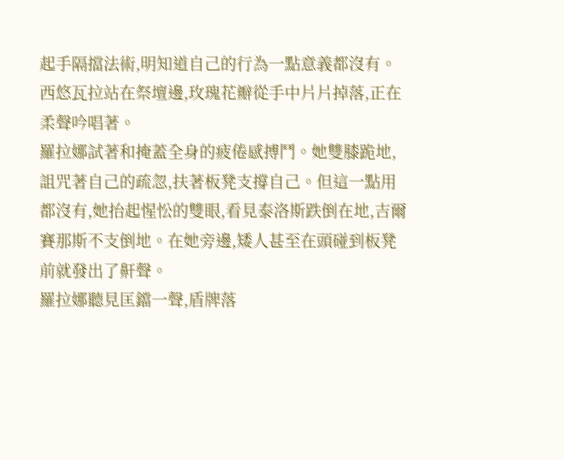起手隔擋法術,明知道自己的行為一點意義都沒有。
西悠瓦拉站在祭壇邊,玫瑰花瓣從手中片片掉落,正在柔聲吟唱著。
羅拉娜試著和掩蓋全身的疲倦感搏鬥。她雙膝跪地,詛咒著自己的疏忽,扶著板凳支撐自己。但這一點用都沒有,她抬起惺忪的雙眼,看見泰洛斯跌倒在地,吉爾賽那斯不支倒地。在她旁邊,矮人甚至在頭碰到板凳前就發出了鼾聲。
羅拉娜聽見匡鐺一聲,盾牌落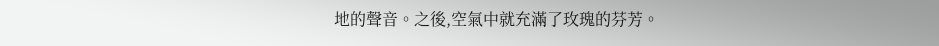地的聲音。之後,空氣中就充滿了玫瑰的芬芳。